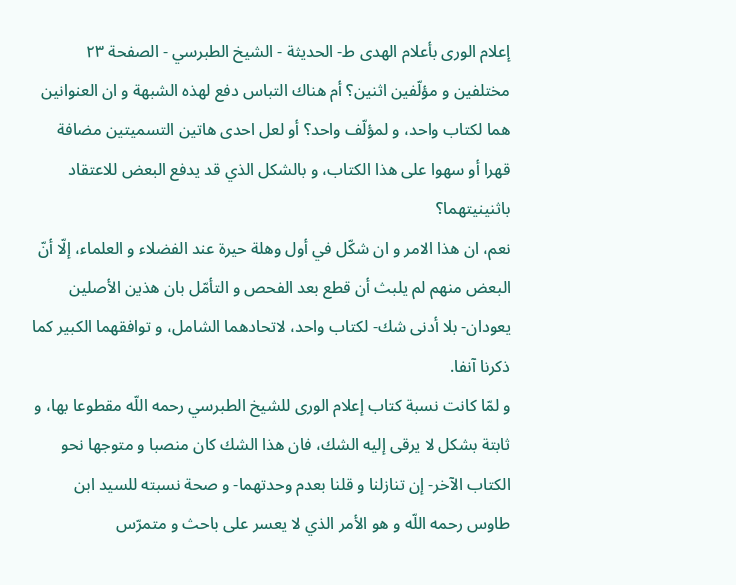إعلام الورى بأعلام الهدى ط- الحديثة - الشيخ الطبرسي - الصفحة ٢٣
مختلفين و مؤلّفين اثنين؟ أم هناك التباس دفع لهذه الشبهة و ان العنوانين هما لكتاب واحد، و لمؤلّف واحد؟ أو لعل احدى هاتين التسميتين مضافة قهرا أو سهوا على هذا الكتاب، و بالشكل الذي قد يدفع البعض للاعتقاد باثنينيتهما؟
نعم، ان هذا الامر و ان شكّل في أول وهلة حيرة عند الفضلاء و العلماء، إلّا أنّ البعض منهم لم يلبث أن قطع بعد الفحص و التأمّل بان هذين الأصلين يعودان- بلا أدنى شك- لكتاب واحد، لاتحادهما الشامل، و توافقهما الكبير كما ذكرنا آنفا.
و لمّا كانت نسبة كتاب إعلام الورى للشيخ الطبرسي رحمه اللّه مقطوعا بها، و ثابتة بشكل لا يرقى إليه الشك، فان هذا الشك كان منصبا و متوجها نحو الكتاب الآخر- إن تنازلنا و قلنا بعدم وحدتهما- و صحة نسبته للسيد ابن طاوس رحمه اللّه و هو الأمر الذي لا يعسر على باحث و متمرّس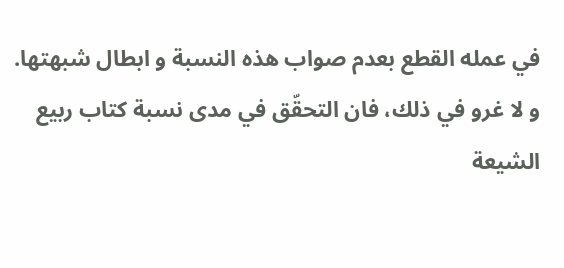في عمله القطع بعدم صواب هذه النسبة و ابطال شبهتها.
و لا غرو في ذلك، فان التحقّق في مدى نسبة كتاب ربيع الشيعة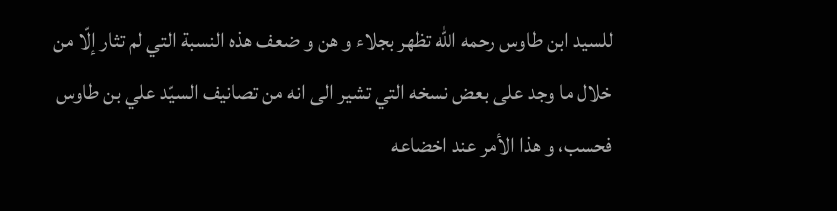للسيد ابن طاوس رحمه اللّه تظهر بجلاء و هن و ضعف هذه النسبة التي لم تثار إلّا من خلال ما وجد على بعض نسخه التي تشير الى انه من تصانيف السيّد علي بن طاوس فحسب، و هذا الأمر عند اخضاعه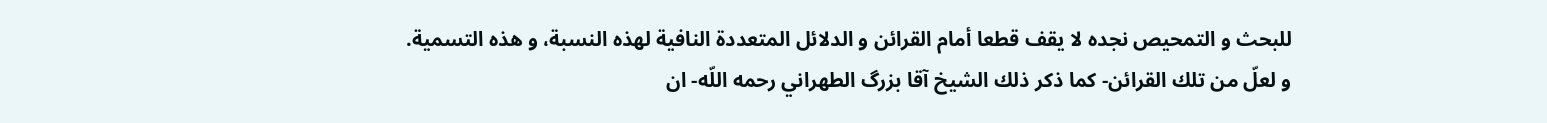للبحث و التمحيص نجده لا يقف قطعا أمام القرائن و الدلائل المتعددة النافية لهذه النسبة، و هذه التسمية.
و لعلّ من تلك القرائن- كما ذكر ذلك الشيخ آقا بزرگ الطهراني رحمه اللّه- ان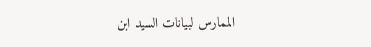الممارس لبيانات السيد ابن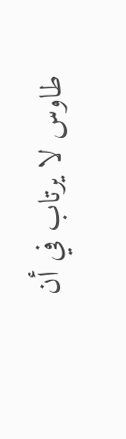طاوس لا يرتاب في أن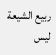ربيع الشيعة ليس